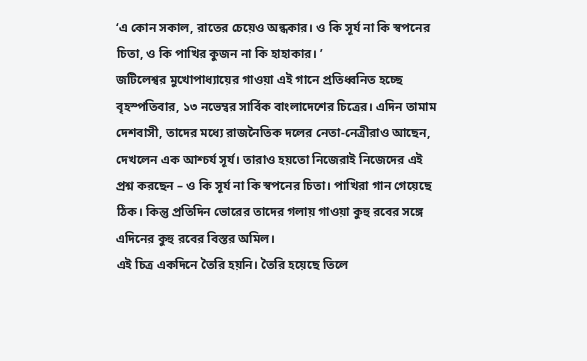‘এ কোন সকাল, রাতের চেয়েও অন্ধকার। ও কি সূর্য না কি স্বপনের চিতা, ও কি পাখির কুজন না কি হাহাকার। ’
জটিলেশ্বর মুখোপাধ্যায়ের গাওয়া এই গানে প্রতিধ্বনিত হচ্ছে বৃহস্পতিবার, ১৩ নভেম্বর সার্বিক বাংলাদেশের চিত্রের। এদিন তামাম দেশবাসী, তাদের মধ্যে রাজনৈতিক দলের নেতা-নেত্রীরাও আছেন, দেখলেন এক আশ্চর্য সূর্য। তারাও হয়তো নিজেরাই নিজেদের এই প্রশ্ন করছেন – ও কি সূর্য না কি স্বপনের চিতা। পাখিরা গান গেয়েছে ঠিক। কিন্তু প্রতিদিন ভোরের তাদের গলায় গাওয়া কুহু রবের সঙ্গে এদিনের কুহু রবের বিস্তর অমিল।
এই চিত্র একদিনে তৈরি হয়নি। তৈরি হয়েছে তিলে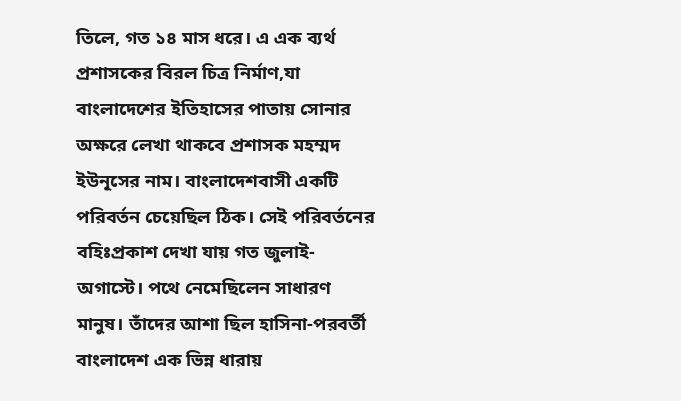তিলে, গত ১৪ মাস ধরে। এ এক ব্যর্থ প্রশাসকের বিরল চিত্র নির্মাণ,যা বাংলাদেশের ইতিহাসের পাতায় সোনার অক্ষরে লেখা থাকবে প্রশাসক মহম্মদ ইউনূসের নাম। বাংলাদেশবাসী একটি পরিবর্তন চেয়েছিল ঠিক। সেই পরিবর্তনের বহিঃপ্রকাশ দেখা যায় গত জুলাই-অগাস্টে। পথে নেমেছিলেন সাধারণ মানুষ। তাঁদের আশা ছিল হাসিনা-পরবর্তী বাংলাদেশ এক ভিন্ন ধারায়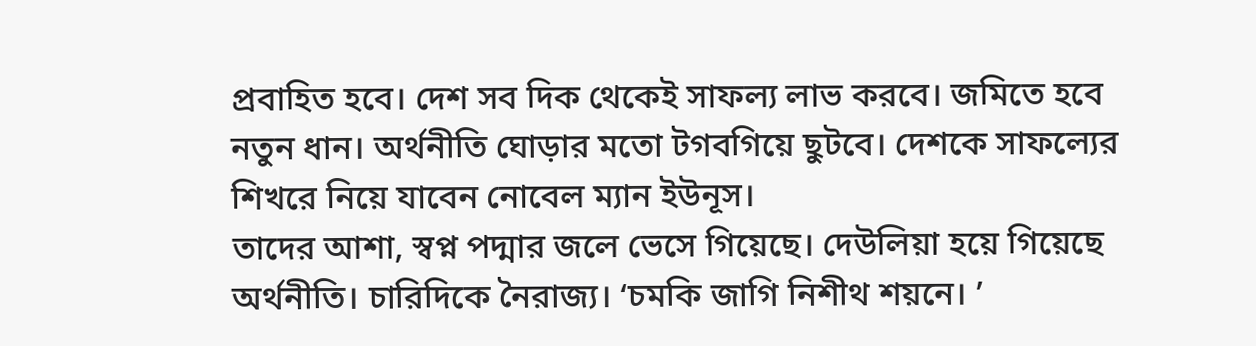প্রবাহিত হবে। দেশ সব দিক থেকেই সাফল্য লাভ করবে। জমিতে হবে নতুন ধান। অর্থনীতি ঘোড়ার মতো টগবগিয়ে ছুটবে। দেশকে সাফল্যের শিখরে নিয়ে যাবেন নোবেল ম্যান ইউনূস।
তাদের আশা, স্বপ্ন পদ্মার জলে ভেসে গিয়েছে। দেউলিয়া হয়ে গিয়েছে অর্থনীতি। চারিদিকে নৈরাজ্য। ‘চমকি জাগি নিশীথ শয়নে। ’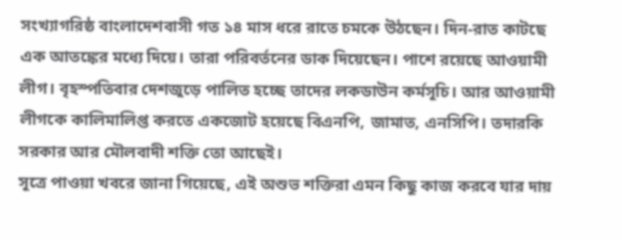সংখ্যাগরিষ্ঠ বাংলাদেশবাসী গত ১৪ মাস ধরে রাতে চমকে উঠছেন। দিন-রাত কাটছে এক আতঙ্কের মধ্যে দিয়ে। তারা পরিবর্তনের ডাক দিয়েছেন। পাশে রয়েছে আওয়ামী লীগ। বৃহস্পতিবার দেশজুড়ে পালিত হচ্ছে তাদের লকডাউন কর্মসূচি। আর আওয়ামী লীগকে কালিমালিপ্ত করতে একজোট হয়েছে বিএনপি, জামাত, এনসিপি। তদারকি সরকার আর মৌলবাদী শক্তি তো আছেই।
সূত্রে পাওয়া খবরে জানা গিয়েছে, এই অশুভ শক্তিরা এমন কিছু কাজ করবে যার দায়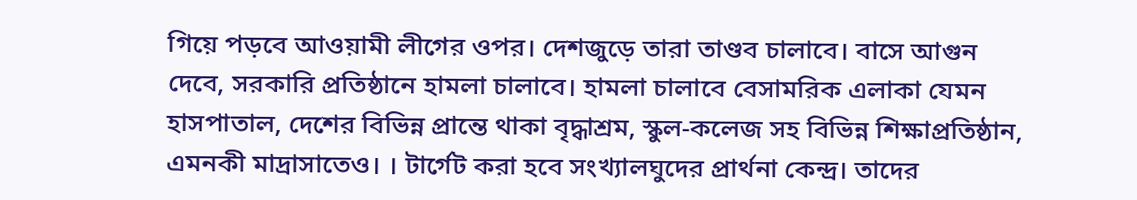গিয়ে পড়বে আওয়ামী লীগের ওপর। দেশজুড়ে তারা তাণ্ডব চালাবে। বাসে আগুন দেবে, সরকারি প্রতিষ্ঠানে হামলা চালাবে। হামলা চালাবে বেসামরিক এলাকা যেমন হাসপাতাল, দেশের বিভিন্ন প্রান্তে থাকা বৃদ্ধাশ্রম, স্কুল-কলেজ সহ বিভিন্ন শিক্ষাপ্রতিষ্ঠান, এমনকী মাদ্রাসাতেও। । টার্গেট করা হবে সংখ্যালঘুদের প্রার্থনা কেন্দ্র। তাদের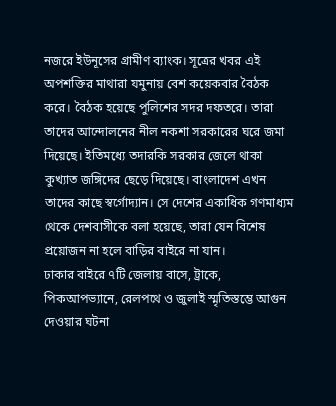নজরে ইউনূসের গ্রামীণ ব্যাংক। সূত্রের খবর এই অপশক্তির মাথারা যমুনায় বেশ কয়েকবার বৈঠক করে। বৈঠক হয়েছে পুলিশের সদর দফতরে। তারা তাদের আন্দোলনের নীল নকশা সরকারের ঘরে জমা দিয়েছে। ইতিমধ্যে তদারকি সরকার জেলে থাকা কুখ্যাত জঙ্গিদের ছেড়ে দিয়েছে। বাংলাদেশ এখন তাদের কাছে স্বর্গোদ্যান। সে দেশের একাধিক গণমাধ্যম থেকে দেশবাসীকে বলা হয়েছে, তারা যেন বিশেষ প্রয়োজন না হলে বাড়ির বাইরে না যান।
ঢাকার বাইরে ৭টি জেলায় বাসে, ট্রাকে, পিকআপভ্যানে, রেলপথে ও জুলাই স্মৃতিস্তম্ভে আগুন দেওয়ার ঘটনা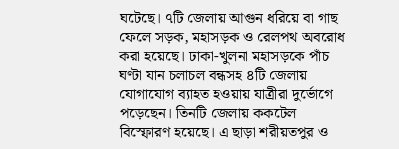ঘটেছে। ৭টি জেলায় আগুন ধরিয়ে বা গাছ ফেলে সড়ক, মহাসড়ক ও রেলপথ অবরোধ করা হয়েছে। ঢাকা-খুলনা মহাসড়কে পাঁচ ঘণ্টা যান চলাচল বন্ধসহ ৪টি জেলায় যোগাযোগ ব্যাহত হওয়ায় যাত্রীরা দুর্ভোগে পড়েছেন। তিনটি জেলায় ককটেল বিস্ফোরণ হয়েছে। এ ছাড়া শরীয়তপুর ও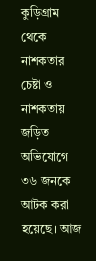কুড়িগ্রাম থেকে নাশকতার চেষ্টা ও নাশকতায় জড়িত অভিযোগে ৩৬ জনকে আটক করা হয়েছে। আজ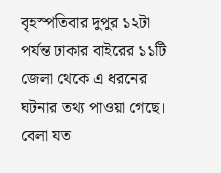বৃহস্পতিবার দুপুর ১২টা পর্যন্ত ঢাকার বাইরের ১১টি জেলা থেকে এ ধরনের ঘটনার তথ্য পাওয়া গেছে। বেলা যত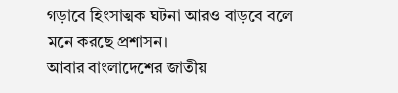গড়াবে হিংসাত্মক ঘটনা আরও বাড়বে বলে মনে করছে প্রশাসন।
আবার বাংলাদেশের জাতীয়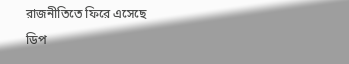রাজনীতিতে ফিরে এসেছে ডিপ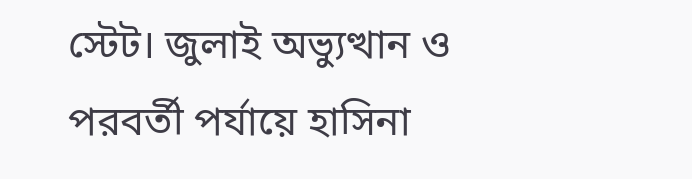স্টেট। জুলাই অভ্যুত্থান ও পরবর্তী পর্যায়ে হাসিনা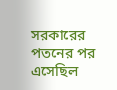সরকারের পতনের পর এসেছিল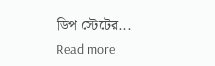ডিপ স্টেটের...
Read more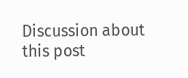Discussion about this post